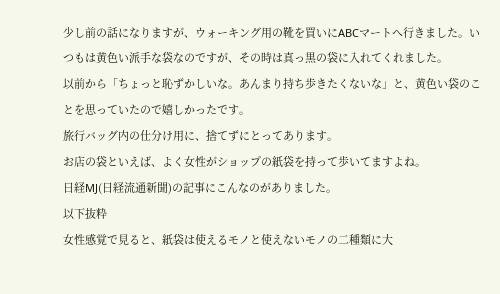少し前の話になりますが、ウォーキング用の靴を買いにABCマートへ行きました。いつもは黄色い派手な袋なのですが、その時は真っ黒の袋に入れてくれました。
以前から「ちょっと恥ずかしいな。あんまり持ち歩きたくないな」と、黄色い袋のことを思っていたので嬉しかったです。
旅行バッグ内の仕分け用に、捨てずにとってあります。
お店の袋といえば、よく女性がショップの紙袋を持って歩いてますよね。
日経MJ(日経流通新聞)の記事にこんなのがありました。
以下抜粋
女性感覚で見ると、紙袋は使えるモノと使えないモノの二種類に大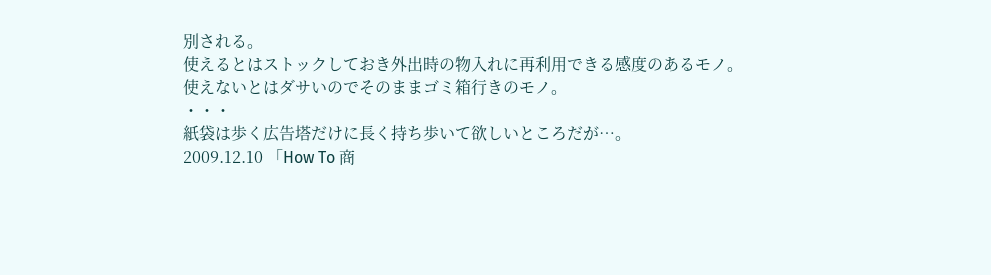別される。
使えるとはストックしておき外出時の物入れに再利用できる感度のあるモノ。
使えないとはダサいのでそのままゴミ箱行きのモノ。
・・・
紙袋は歩く広告塔だけに長く持ち歩いて欲しいところだが…。
2009.12.10 「How To 商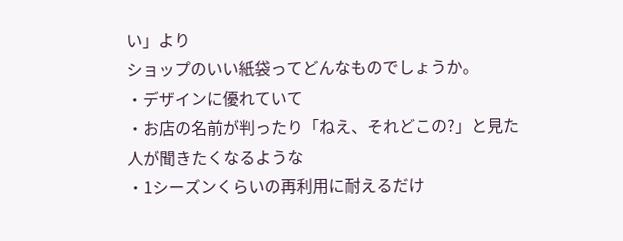い」より
ショップのいい紙袋ってどんなものでしょうか。
・デザインに優れていて
・お店の名前が判ったり「ねえ、それどこの?」と見た人が聞きたくなるような
・1シーズンくらいの再利用に耐えるだけ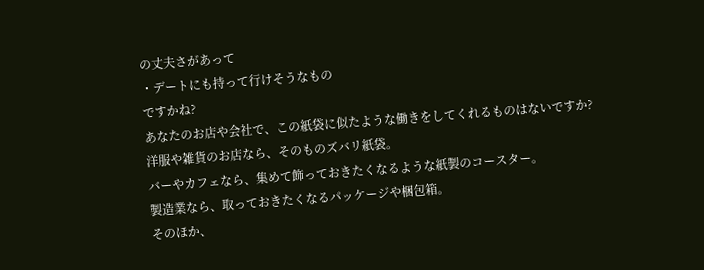の丈夫さがあって
・デートにも持って行けそうなもの
ですかね?
あなたのお店や会社で、この紙袋に似たような働きをしてくれるものはないですか?
洋服や雑貨のお店なら、そのものズバリ紙袋。
バーやカフェなら、集めて飾っておきたくなるような紙製のコースター。
製造業なら、取っておきたくなるパッケージや梱包箱。
そのほか、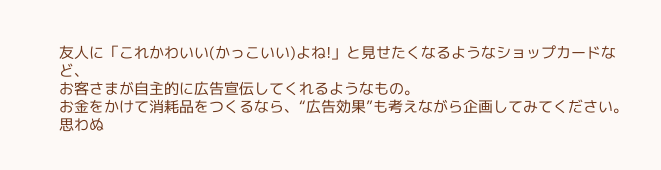友人に「これかわいい(かっこいい)よね!」と見せたくなるようなショップカードなど、
お客さまが自主的に広告宣伝してくれるようなもの。
お金をかけて消耗品をつくるなら、“広告効果”も考えながら企画してみてください。
思わぬ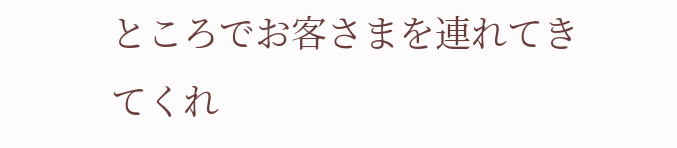ところでお客さまを連れてきてくれ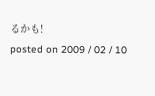るかも!
posted on 2009 / 02 / 10